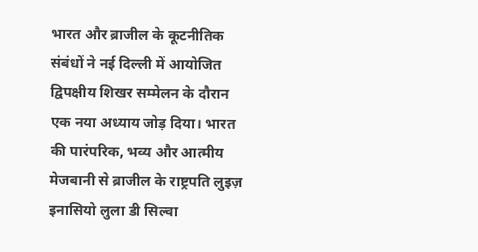भारत और ब्राजील के कूटनीतिक संबंधों ने नई दिल्ली में आयोजित द्विपक्षीय शिखर सम्मेलन के दौरान एक नया अध्याय जोड़ दिया। भारत की पारंपरिक, भव्य और आत्मीय मेजबानी से ब्राजील के राष्ट्रपति लुइज़ इनासियो लुला डी सिल्वा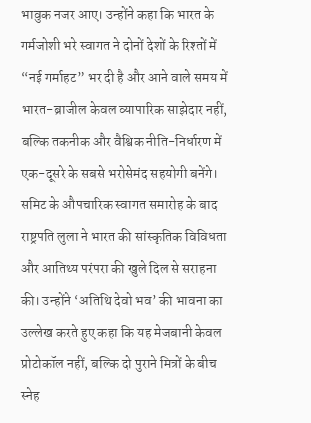भावुक नजर आए। उन्होंने कहा कि भारत के गर्मजोशी भरे स्वागत ने दोनों देशों के रिश्तों में “नई गर्माहट” भर दी है और आने वाले समय में भारत-ब्राजील केवल व्यापारिक साझेदार नहीं, बल्कि तकनीक और वैश्विक नीति-निर्धारण में एक-दूसरे के सबसे भरोसेमंद सहयोगी बनेंगे।
समिट के औपचारिक स्वागत समारोह के बाद राष्ट्रपति लुला ने भारत की सांस्कृतिक विविधता और आतिथ्य परंपरा की खुले दिल से सराहना की। उन्होंने ‘अतिथि देवो भव’ की भावना का उल्लेख करते हुए कहा कि यह मेजबानी केवल प्रोटोकॉल नहीं, बल्कि दो पुराने मित्रों के बीच स्नेह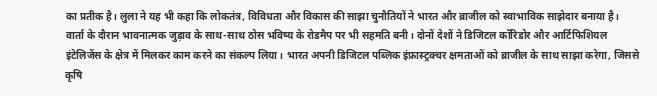का प्रतीक है। लुला ने यह भी कहा कि लोकतंत्र, विविधता और विकास की साझा चुनौतियों ने भारत और ब्राजील को स्वाभाविक साझेदार बनाया है।
वार्ता के दौरान भावनात्मक जुड़ाव के साथ-साथ ठोस भविष्य के रोडमैप पर भी सहमति बनी। दोनों देशों ने डिजिटल कॉरिडोर और आर्टिफिशियल इंटेलिजेंस के क्षेत्र में मिलकर काम करने का संकल्प लिया। भारत अपनी डिजिटल पब्लिक इंफ्रास्ट्रक्चर क्षमताओं को ब्राजील के साथ साझा करेगा, जिससे कृषि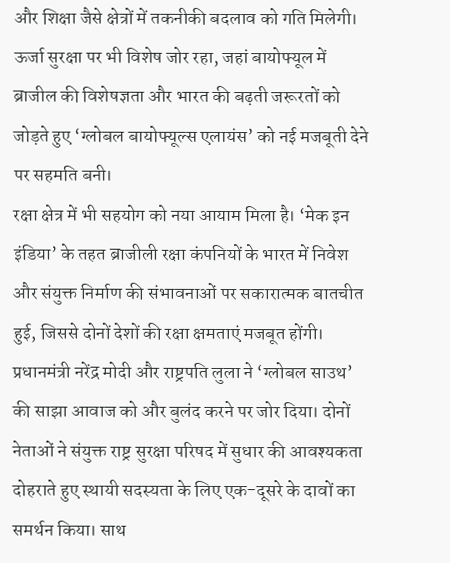और शिक्षा जैसे क्षेत्रों में तकनीकी बदलाव को गति मिलेगी। ऊर्जा सुरक्षा पर भी विशेष जोर रहा, जहां बायोफ्यूल में ब्राजील की विशेषज्ञता और भारत की बढ़ती जरूरतों को जोड़ते हुए ‘ग्लोबल बायोफ्यूल्स एलायंस’ को नई मजबूती देने पर सहमति बनी।
रक्षा क्षेत्र में भी सहयोग को नया आयाम मिला है। ‘मेक इन इंडिया’ के तहत ब्राजीली रक्षा कंपनियों के भारत में निवेश और संयुक्त निर्माण की संभावनाओं पर सकारात्मक बातचीत हुई, जिससे दोनों देशों की रक्षा क्षमताएं मजबूत होंगी।
प्रधानमंत्री नरेंद्र मोदी और राष्ट्रपति लुला ने ‘ग्लोबल साउथ’ की साझा आवाज को और बुलंद करने पर जोर दिया। दोनों नेताओं ने संयुक्त राष्ट्र सुरक्षा परिषद में सुधार की आवश्यकता दोहराते हुए स्थायी सदस्यता के लिए एक-दूसरे के दावों का समर्थन किया। साथ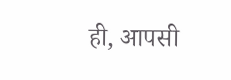ही, आपसी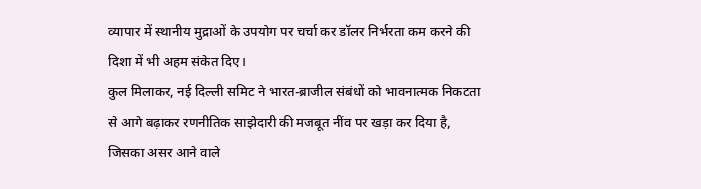व्यापार में स्थानीय मुद्राओं के उपयोग पर चर्चा कर डॉलर निर्भरता कम करने की दिशा में भी अहम संकेत दिए।
कुल मिलाकर, नई दिल्ली समिट ने भारत-ब्राजील संबंधों को भावनात्मक निकटता से आगे बढ़ाकर रणनीतिक साझेदारी की मजबूत नींव पर खड़ा कर दिया है, जिसका असर आने वाले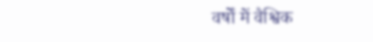वर्षों में वैश्विक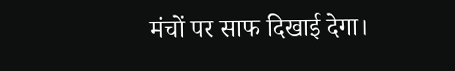मंचों पर साफ दिखाई देगा।